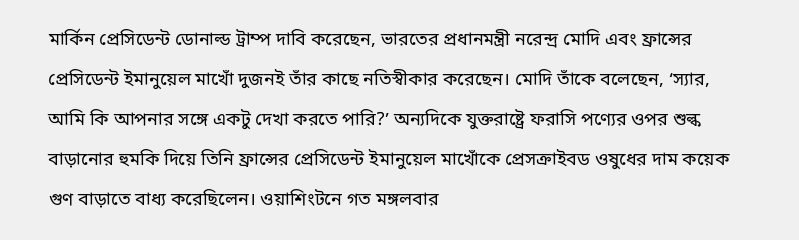মার্কিন প্রেসিডেন্ট ডোনাল্ড ট্রাম্প দাবি করেছেন, ভারতের প্রধানমন্ত্রী নরেন্দ্র মোদি এবং ফ্রান্সের প্রেসিডেন্ট ইমানুয়েল মাখোঁ দুজনই তাঁর কাছে নতিস্বীকার করেছেন। মোদি তাঁকে বলেছেন, ‘স্যার, আমি কি আপনার সঙ্গে একটু দেখা করতে পারি?’ অন্যদিকে যুক্তরাষ্ট্রে ফরাসি পণ্যের ওপর শুল্ক বাড়ানোর হুমকি দিয়ে তিনি ফ্রান্সের প্রেসিডেন্ট ইমানুয়েল মাখোঁকে প্রেসক্রাইবড ওষুধের দাম কয়েক গুণ বাড়াতে বাধ্য করেছিলেন। ওয়াশিংটনে গত মঙ্গলবার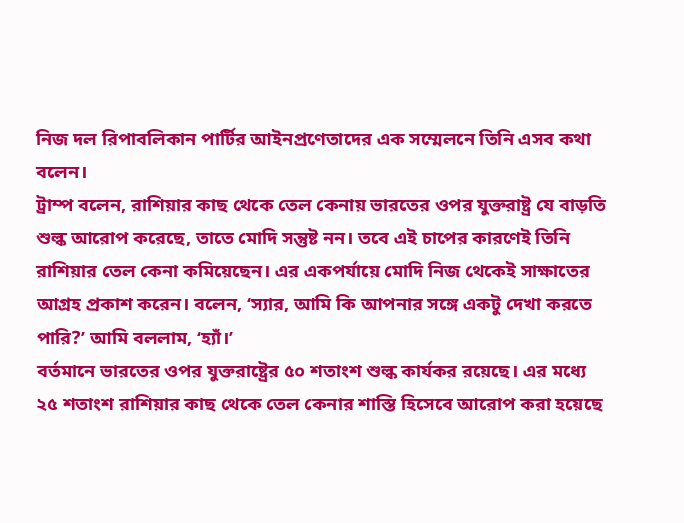নিজ দল রিপাবলিকান পার্টির আইনপ্রণেতাদের এক সম্মেলনে তিনি এসব কথা বলেন।
ট্রাম্প বলেন, রাশিয়ার কাছ থেকে তেল কেনায় ভারতের ওপর যুক্তরাষ্ট্র যে বাড়তি শুল্ক আরোপ করেছে, তাতে মোদি সন্তুষ্ট নন। তবে এই চাপের কারণেই তিনি রাশিয়ার তেল কেনা কমিয়েছেন। এর একপর্যায়ে মোদি নিজ থেকেই সাক্ষাতের আগ্রহ প্রকাশ করেন। বলেন, ‘স্যার, আমি কি আপনার সঙ্গে একটু দেখা করতে পারি?’ আমি বললাম, ‘হ্যাঁ।’
বর্তমানে ভারতের ওপর যুক্তরাষ্ট্রের ৫০ শতাংশ শুল্ক কার্যকর রয়েছে। এর মধ্যে ২৫ শতাংশ রাশিয়ার কাছ থেকে তেল কেনার শাস্তি হিসেবে আরোপ করা হয়েছে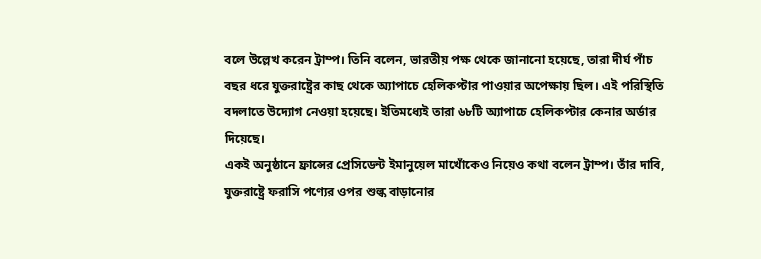বলে উল্লেখ করেন ট্রাম্প। তিনি বলেন, ভারতীয় পক্ষ থেকে জানানো হয়েছে, তারা দীর্ঘ পাঁচ বছর ধরে যুক্তরাষ্ট্রের কাছ থেকে অ্যাপাচে হেলিকপ্টার পাওয়ার অপেক্ষায় ছিল। এই পরিস্থিতি বদলাতে উদ্যোগ নেওয়া হয়েছে। ইতিমধ্যেই তারা ৬৮টি অ্যাপাচে হেলিকপ্টার কেনার অর্ডার দিয়েছে।
একই অনুষ্ঠানে ফ্রান্সের প্রেসিডেন্ট ইমানুয়েল মাখোঁকেও নিয়েও কথা বলেন ট্রাম্প। তাঁর দাবি, যুক্তরাষ্ট্রে ফরাসি পণ্যের ওপর শুল্ক বাড়ানোর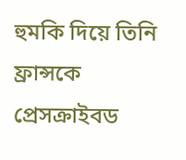হুমকি দিয়ে তিনি ফ্রান্সকে প্রেসক্রাইবড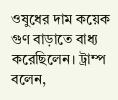ওষুধের দাম কয়েক গুণ বাড়াতে বাধ্য করেছিলেন। ট্রাম্প বলেন,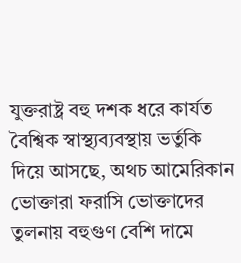যুক্তরাষ্ট্র বহু দশক ধরে কার্যত বৈশ্বিক স্বাস্থ্যব্যবস্থায় ভর্তুকি দিয়ে আসছে, অথচ আমেরিকান ভোক্তারা ফরাসি ভোক্তাদের তুলনায় বহুগুণ বেশি দামে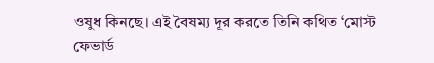ওষুধ কিনছে। এই বৈষম্য দূর করতে তিনি কথিত ‘মোস্ট ফেভার্ড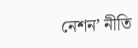নেশন’ নীতি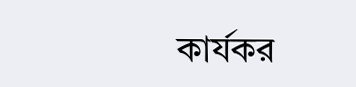কার্যকর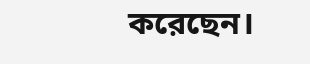করেছেন।